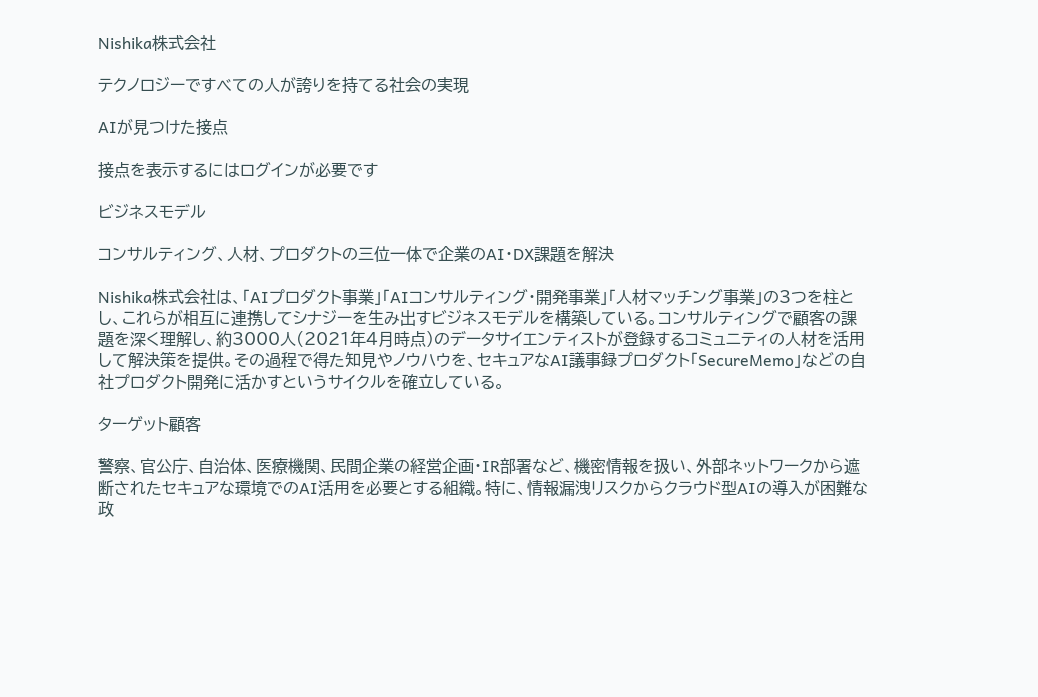Nishika株式会社

テクノロジーですべての人が誇りを持てる社会の実現

AIが見つけた接点

接点を表示するにはログインが必要です

ビジネスモデル

コンサルティング、人材、プロダクトの三位一体で企業のAI・DX課題を解決

Nishika株式会社は、「AIプロダクト事業」「AIコンサルティング・開発事業」「人材マッチング事業」の3つを柱とし、これらが相互に連携してシナジーを生み出すビジネスモデルを構築している。コンサルティングで顧客の課題を深く理解し、約3000人(2021年4月時点)のデータサイエンティストが登録するコミュニティの人材を活用して解決策を提供。その過程で得た知見やノウハウを、セキュアなAI議事録プロダクト「SecureMemo」などの自社プロダクト開発に活かすというサイクルを確立している。

ターゲット顧客

警察、官公庁、自治体、医療機関、民間企業の経営企画・IR部署など、機密情報を扱い、外部ネットワークから遮断されたセキュアな環境でのAI活用を必要とする組織。特に、情報漏洩リスクからクラウド型AIの導入が困難な政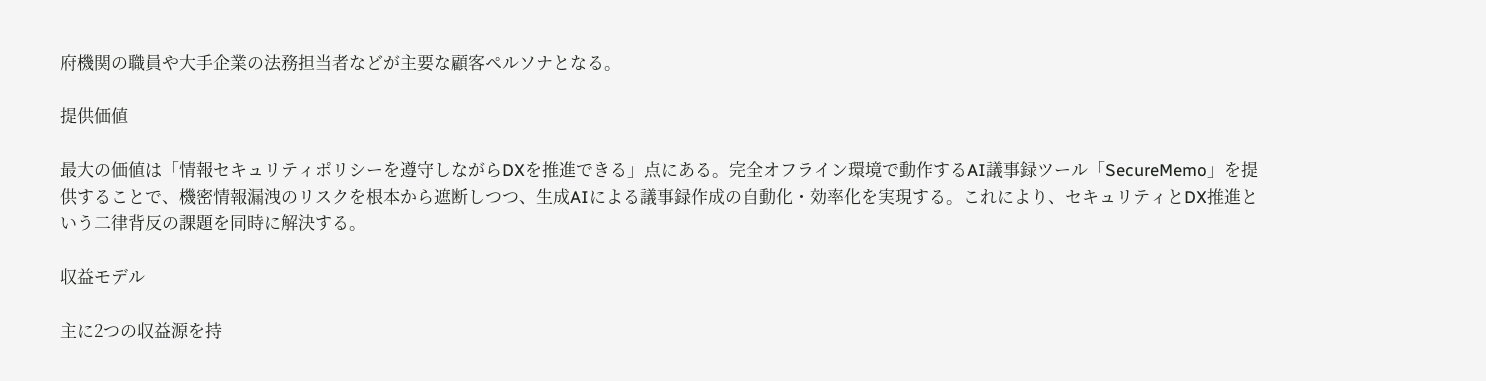府機関の職員や大手企業の法務担当者などが主要な顧客ペルソナとなる。

提供価値

最大の価値は「情報セキュリティポリシーを遵守しながらDXを推進できる」点にある。完全オフライン環境で動作するAI議事録ツール「SecureMemo」を提供することで、機密情報漏洩のリスクを根本から遮断しつつ、生成AIによる議事録作成の自動化・効率化を実現する。これにより、セキュリティとDX推進という二律背反の課題を同時に解決する。

収益モデル

主に2つの収益源を持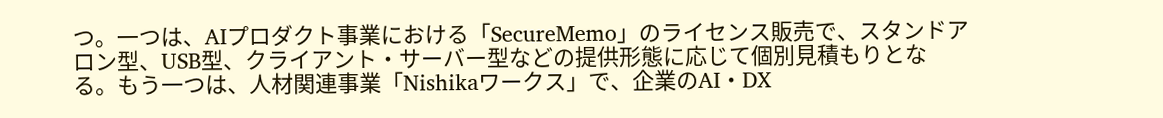つ。一つは、AIプロダクト事業における「SecureMemo」のライセンス販売で、スタンドアロン型、USB型、クライアント・サーバー型などの提供形態に応じて個別見積もりとなる。もう一つは、人材関連事業「Nishikaワークス」で、企業のAI・DX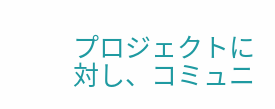プロジェクトに対し、コミュニ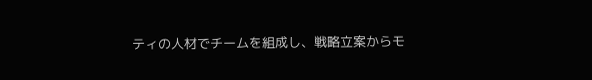ティの人材でチームを組成し、戦略立案からモ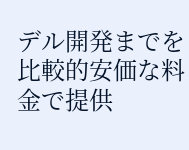デル開発までを比較的安価な料金で提供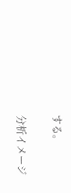する。

分析イメージ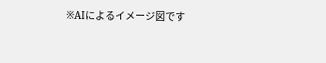※AIによるイメージ図です